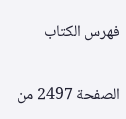فهرس الكتاب

الصفحة 2497 من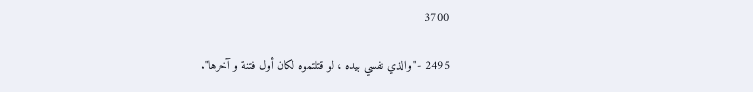3700

2495 -"والذي نفسي بيده ، لو قتلتموه لكان أول فتنة و آخرها".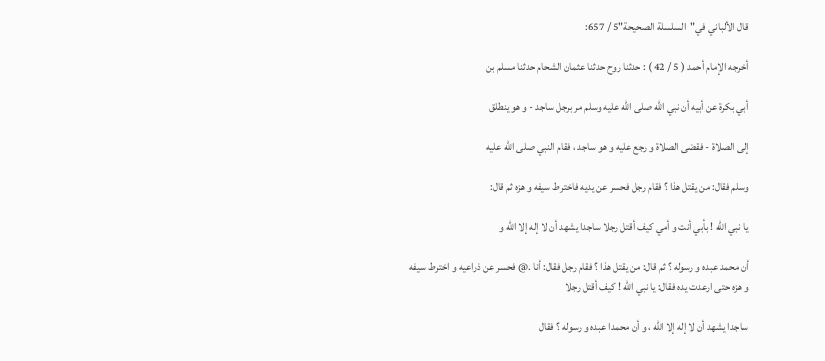قال الألباني في"السلسلة الصحيحة"5 / 657:

أخرجه الإمام أحمد ( 5 / 42 ) : حدثنا روح حدثنا عثمان الشحام حدثنا مسلم بن

أبي بكرة عن أبيه أن نبي الله صلى الله عليه وسلم مر برجل ساجد - و هو ينطلق

إلى الصلاة - فقضى الصلاة و رجع عليه و هو ساجد ، فقام النبي صلى الله عليه

وسلم فقال: من يقتل هذا ؟ فقام رجل فحسر عن يديه فاخترط سيفه و هزه ثم قال:

يا نبي الله ! بأبي أنت و أمي كيف أقتل رجلا ساجدا يشهد أن لا إله إلا الله و

أن محمد عبده و رسوله ؟ ثم قال: من يقتل هذا ؟ فقام رجل فقال: أنا .@ فحسر عن ذراعيه و اخترط سيفه و هزه حتى ارعدت يده فقال: يا نبي الله ! كيف أقتل رجلا

ساجدا يشهد أن لا إله إلا الله ، و أن محمدا عبده و رسوله ؟ فقال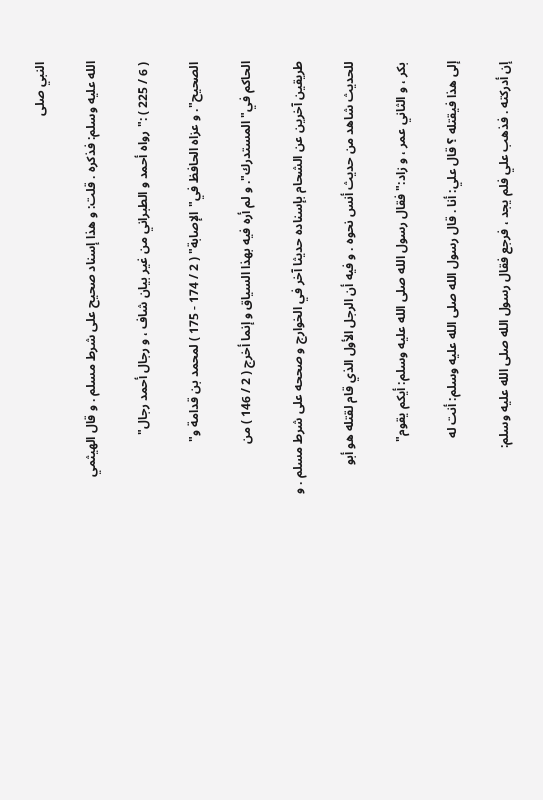النبي صلى

الله عليه وسلم: فذكره . قلت: و هذا إسناد صحيح على شرط مسلم . و قال الهيثمي

( 6 / 225 ) :"رواه أحمد و الطبراني من غير بيان شاف ، و رجال أحمد رجال"

الصحيح". و عزاه الحافظ في"الإصابة" ( 2 / 174 - 175 ) لمحمد بن قدامة و"

الحاكم في"المستدرك". و لم أره فيه بهذا السياق و إنما أخرج ( 2 / 146 ) من

طريقين آخرين عن الشحام بإسناده حديثا آخر في الخوارج و صححه على شرط مسلم . و

للحديث شاهد من حديث أنس نحوه . و فيه أن الرجل الأول الذي قام لقتله هو أبو

بكر ، و الثاني عمر ، و زاد:"فقال رسول الله صلى الله عليه وسلم: أيكم يقوم"

إلى هذا فيقتله ؟ قال علي: أنا . قال رسول الله صلى الله عليه وسلم: أنت له

إن أدركته . فذهب علي فلم يجد ، فرجع فقال رسول الله صلى الله عليه وسلم: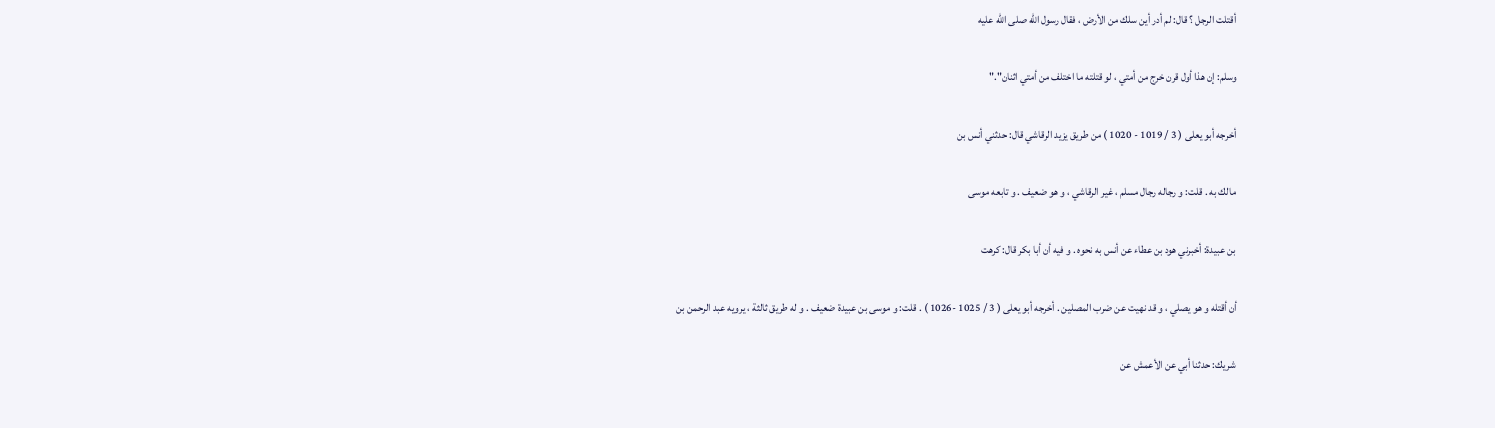أقتلت الرجل ؟ قال: لم أدر أين سلك من الأرض ، فقال رسول الله صلى الله عليه

وسلم: إن هذا أول قرن خرج من أمتي ، لو قتلته ما اختلف من أمتي اثنان"."

أخرجه أبو يعلى ( 3 / 1019 - 1020 ) من طريق يزيد الرقاشي قال: حدثني أنس بن

مالك به . قلت: و رجاله رجال مسلم ، غير الرقاشي ، و هو ضعيف . و تابعه موسى

بن عبيدة: أخبرني هود بن عطاء عن أنس به نحوه . و فيه أن أبا بكر قال: كرهت

أن أقتله و هو يصلي ، و قد نهيت عن ضرب المصلين . أخرجه أبو يعلى ( 3 / 1025 -1026 ) . قلت: و موسى بن عبيدة ضعيف . و له طريق ثالثة ، يرويه عبد الرحمن بن

شريك: حدثنا أبي عن الأعمش عن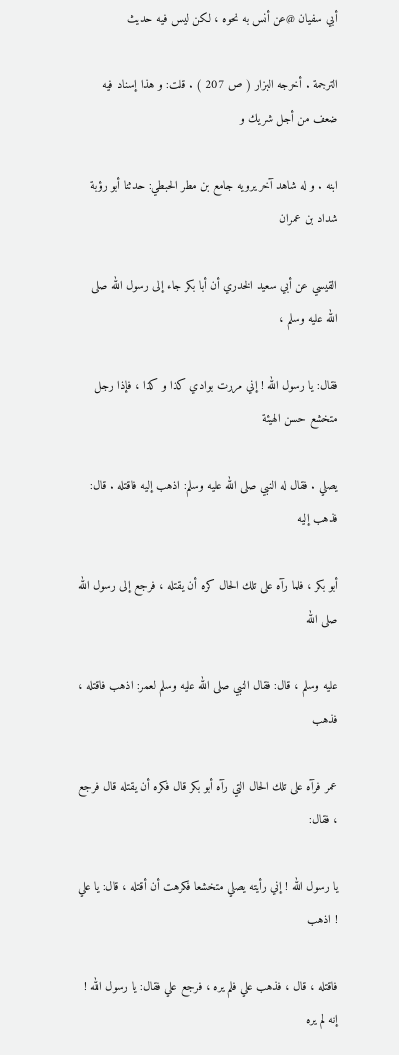أبي سفيان @عن أنس به نحوه ، لكن ليس فيه حديث

الترجمة . أخرجه البزار ( ص 207 ) . قلت: و هذا إسناد فيه ضعف من أجل شريك و

ابنه . و له شاهد آخر يرويه جامع بن مطر الحبطي: حدثنا أبو رؤبة شداد بن عمران

القيسي عن أبي سعيد الخدري أن أبا بكر جاء إلى رسول الله صلى الله عليه وسلم ،

فقال: يا رسول الله ! إني مررت بوادي كذا و كذا ، فإذا رجل متخشع حسن الهيئة

يصلي . فقال له النبي صلى الله عليه وسلم: اذهب إليه فاقتله . قال: فذهب إليه

أبو بكر ، فلما رآه على تلك الحال كره أن يقتله ، فرجع إلى رسول الله صلى الله

عليه وسلم ، قال: فقال النبي صلى الله عليه وسلم لعمر: اذهب فاقتله ، فذهب

عمر فرآه على تلك الحال التي رآه أبو بكر قال فكره أن يقتله قال فرجع ، فقال:

يا رسول الله ! إني رأيته يصلي متخشعا فكرهت أن أقتله ، قال: يا علي ! اذهب

فاقتله ، قال ، فذهب علي فلم يره ، فرجع علي فقال: يا رسول الله ! إنه لم يره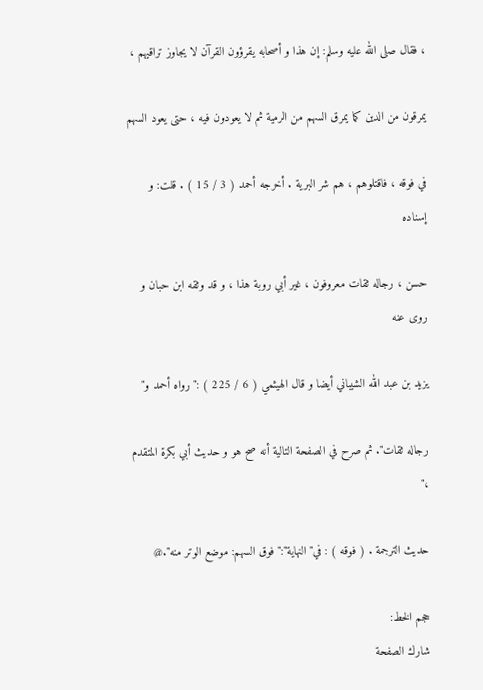، فقال صلى الله عليه وسلم: إن هذا و أصحابه يقرؤون القرآن لا يجاوز تراقيهم ،

يمرقون من الدين كما يمرق السهم من الرمية ثم لا يعودون فيه ، حتى يعود السهم

في فوقه ، فاقتلوهم ، هم شر البرية . أخرجه أحمد ( 3 / 15 ) . قلت: و إسناده

حسن ، رجاله ثقات معروفون ، غير أبي روبة هذا ، و قد وثقه ابن حبان و روى عنه

يزيد بن عبد الله الشيباني أيضا و قال الهيثمي ( 6 / 225 ) :"رواه أحمد و"

رجاله ثقات". ثم صرح في الصفحة التالية أنه صح هو و حديث أبي بكرة المتقدم ،"

حديث الترجمة . ( فوقه ) : في"النهاية":"فوق السهم: موضع الوتر منه".@

حجم الخط:
شارك الصفحة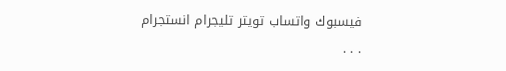فيسبوك واتساب تويتر تليجرام انستجرام
. . .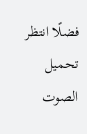فضلًا انتظر تحميل الصوت